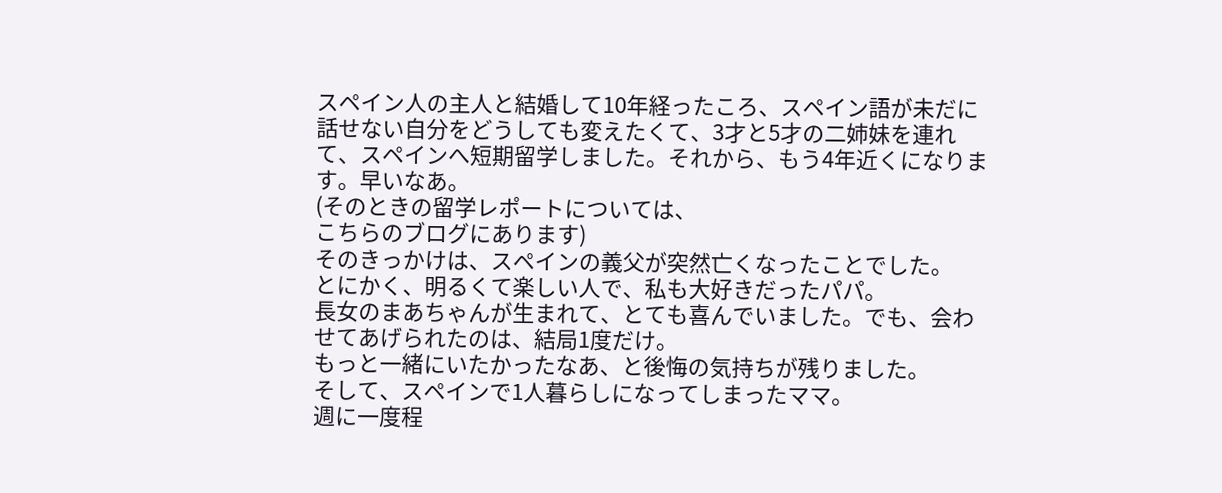スペイン人の主人と結婚して10年経ったころ、スペイン語が未だに話せない自分をどうしても変えたくて、3才と5才の二姉妹を連れて、スペインへ短期留学しました。それから、もう4年近くになります。早いなあ。
(そのときの留学レポートについては、
こちらのブログにあります)
そのきっかけは、スペインの義父が突然亡くなったことでした。
とにかく、明るくて楽しい人で、私も大好きだったパパ。
長女のまあちゃんが生まれて、とても喜んでいました。でも、会わせてあげられたのは、結局1度だけ。
もっと一緒にいたかったなあ、と後悔の気持ちが残りました。
そして、スペインで1人暮らしになってしまったママ。
週に一度程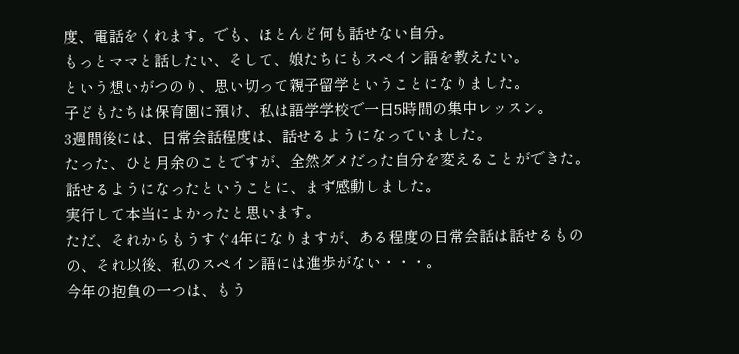度、電話をくれます。でも、ほとんど何も話せない自分。
もっとママと話したい、そして、娘たちにもスペイン語を教えたい。
という想いがつのり、思い切って親子留学ということになりました。
子どもたちは保育園に預け、私は語学学校で一日5時間の集中レッスン。
3週間後には、日常会話程度は、話せるようになっていました。
たった、ひと月余のことですが、全然ダメだった自分を変えることができた。
話せるようになったということに、まず感動しました。
実行して本当によかったと思います。
ただ、それからもうすぐ4年になりますが、ある程度の日常会話は話せるものの、それ以後、私のスペイン語には進歩がない・・・。
今年の抱負の一つは、もう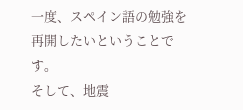一度、スペイン語の勉強を再開したいということです。
そして、地震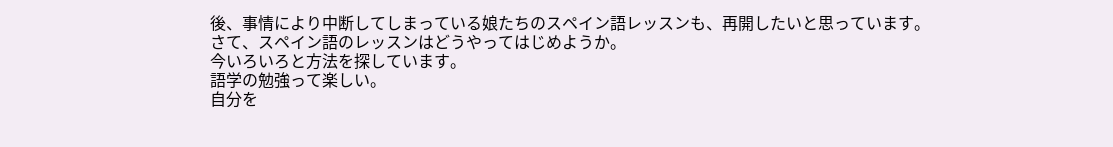後、事情により中断してしまっている娘たちのスペイン語レッスンも、再開したいと思っています。
さて、スペイン語のレッスンはどうやってはじめようか。
今いろいろと方法を探しています。
語学の勉強って楽しい。
自分を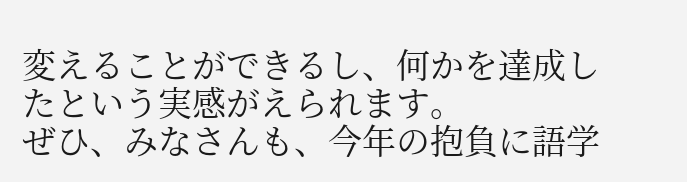変えることができるし、何かを達成したという実感がえられます。
ぜひ、みなさんも、今年の抱負に語学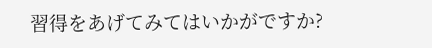習得をあげてみてはいかがですか?